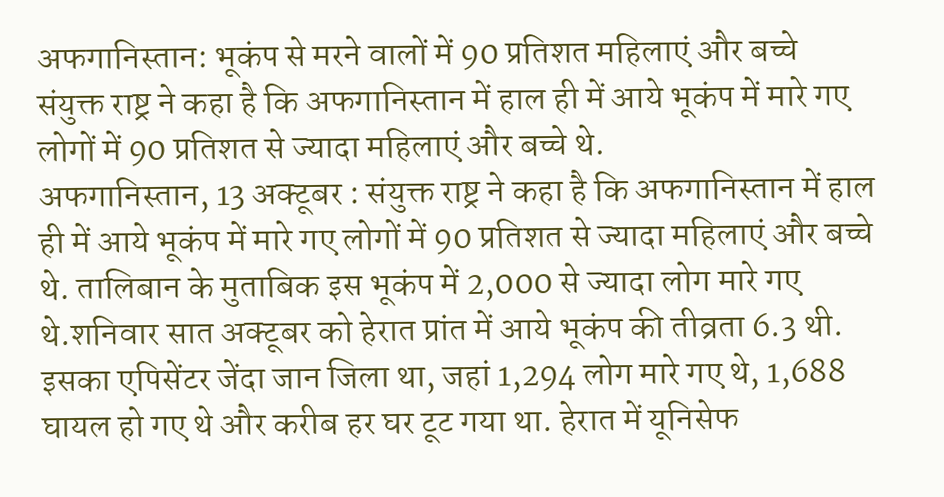अफगानिस्तान: भूकंप से मरने वालों में 90 प्रतिशत महिलाएं और बच्चे
संयुक्त राष्ट्र ने कहा है कि अफगानिस्तान में हाल ही में आये भूकंप में मारे गए लोगों में 90 प्रतिशत से ज्यादा महिलाएं और बच्चे थे.
अफगानिस्तान, 13 अक्टूबर : संयुक्त राष्ट्र ने कहा है कि अफगानिस्तान में हाल ही में आये भूकंप में मारे गए लोगों में 90 प्रतिशत से ज्यादा महिलाएं और बच्चे थे. तालिबान के मुताबिक इस भूकंप में 2,000 से ज्यादा लोग मारे गए थे.शनिवार सात अक्टूबर को हेरात प्रांत में आये भूकंप की तीव्रता 6.3 थी. इसका एपिसेंटर जेंदा जान जिला था, जहां 1,294 लोग मारे गए थे, 1,688 घायल हो गए थे और करीब हर घर टूट गया था. हेरात में यूनिसेफ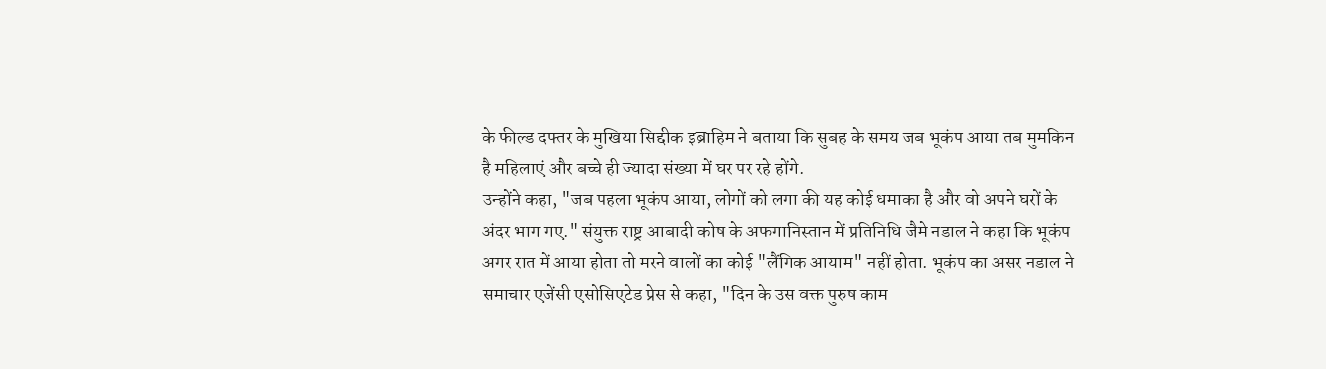के फील्ड दफ्तर के मुखिया सिद्दीक इब्राहिम ने बताया कि सुबह के समय जब भूकंप आया तब मुमकिन है महिलाएं और बच्चे ही ज्यादा संख्या में घर पर रहे होंगे.
उन्होंने कहा, "जब पहला भूकंप आया, लोगों को लगा की यह कोई धमाका है और वो अपने घरों के अंदर भाग गए." संयुक्त राष्ट्र आबादी कोष के अफगानिस्तान में प्रतिनिधि जैमे नडाल ने कहा कि भूकंप अगर रात में आया होता तो मरने वालों का कोई "लैंगिक आयाम" नहीं होता. भूकंप का असर नडाल ने समाचार एजेंसी एसोसिएटेड प्रेस से कहा, "दिन के उस वक्त पुरुष काम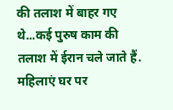की तलाश में बाहर गए थे...कई पुरुष काम की तलाश में ईरान चले जाते हैं. महिलाएं घर पर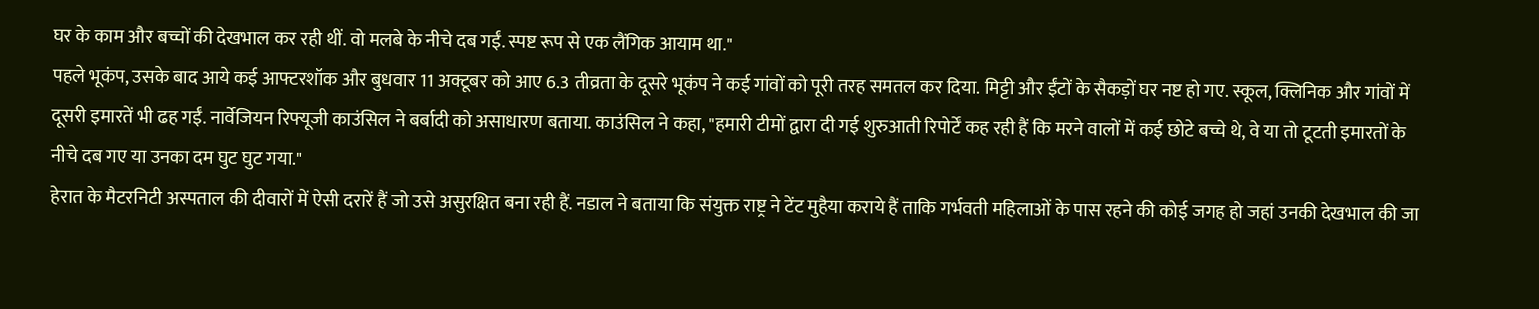घर के काम और बच्चों की देखभाल कर रही थीं. वो मलबे के नीचे दब गईं. स्पष्ट रूप से एक लैंगिक आयाम था."
पहले भूकंप, उसके बाद आये कई आफ्टरशॉक और बुधवार 11 अक्टूबर को आए 6.3 तीव्रता के दूसरे भूकंप ने कई गांवों को पूरी तरह समतल कर दिया. मिट्टी और ईंटों के सैकड़ों घर नष्ट हो गए. स्कूल, क्लिनिक और गांवों में दूसरी इमारतें भी ढह गईं. नार्वेजियन रिफ्यूजी काउंसिल ने बर्बादी को असाधारण बताया. काउंसिल ने कहा, "हमारी टीमों द्वारा दी गई शुरुआती रिपोर्टें कह रही हैं कि मरने वालों में कई छोटे बच्चे थे, वे या तो टूटती इमारतों के नीचे दब गए या उनका दम घुट घुट गया."
हेरात के मैटरनिटी अस्पताल की दीवारों में ऐसी दरारें हैं जो उसे असुरक्षित बना रही हैं. नडाल ने बताया कि संयुक्त राष्ट्र ने टेंट मुहैया कराये हैं ताकि गर्भवती महिलाओं के पास रहने की कोई जगह हो जहां उनकी देखभाल की जा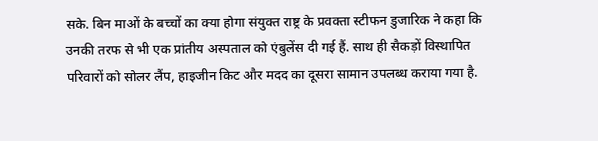सके. बिन माओं के बच्चों का क्या होगा संयुक्त राष्ट्र के प्रवक्ता स्टीफन डुजारिक ने कहा कि उनकी तरफ से भी एक प्रांतीय अस्पताल को एंबुलेंस दी गई हैं. साथ ही सैकड़ों विस्थापित परिवारों को सोलर लैंप, हाइजीन किट और मदद का दूसरा सामान उपलब्ध कराया गया है.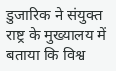डुजारिक ने संयुक्त राष्ट्र के मुख्यालय में बताया कि विश्व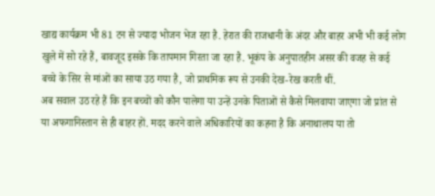खाद्य कार्यक्रम भी 81 टन से ज्यादा भोजन भेज रहा है. हेरात की राजधानी के अंदर और बाहर अभी भी कई लोग खुले में सो रहे हैं, बावजूद इसके कि तापमान गिरता जा रहा है. भूकंप के अनुपातहीन असर की वजह से कई बच्चे के सिर से मांओं का साया उठ गया है, जो प्राथमिक रूप से उनकी देख-रेख करती थीं.
अब सवाल उठ रहे हैं कि इन बच्चों को कौन पालेगा या उन्हें उनके पिताओं से कैसे मिलवाया जाएगा जो प्रांत से या अफगानिस्तान से ही बाहर हों. मदद करने वाले अधिकारियों का कहना है कि अनाथालय या तो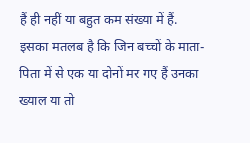हैं ही नहीं या बहुत कम संख्या में हैं. इसका मतलब है कि जिन बच्चों के माता-पिता में से एक या दोनों मर गए हैं उनका ख्याल या तो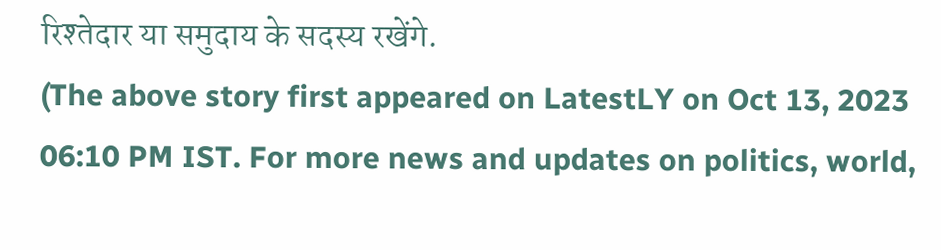रिश्तेदार या समुदाय के सदस्य रखेंगे.
(The above story first appeared on LatestLY on Oct 13, 2023 06:10 PM IST. For more news and updates on politics, world,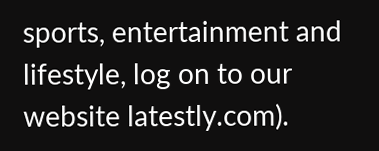sports, entertainment and lifestyle, log on to our website latestly.com).